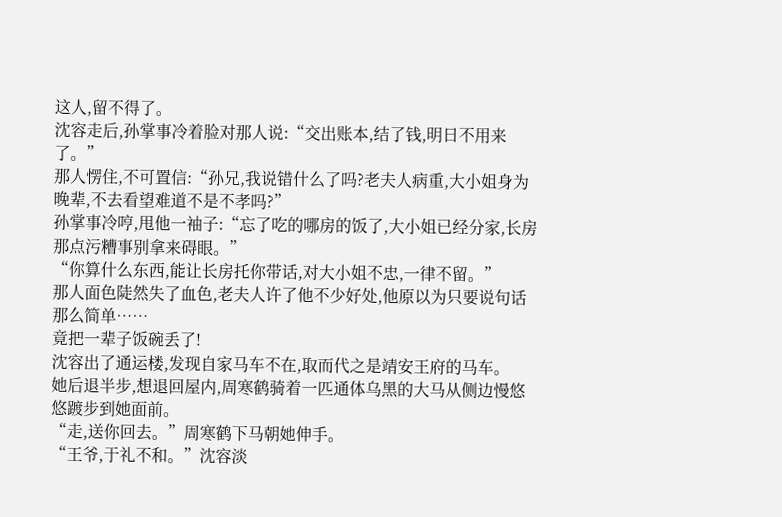这人,留不得了。
沈容走后,孙掌事冷着脸对那人说:“交出账本,结了钱,明日不用来了。”
那人愣住,不可置信:“孙兄,我说错什么了吗?老夫人病重,大小姐身为晚辈,不去看望难道不是不孝吗?”
孙掌事冷哼,甩他一袖子:“忘了吃的哪房的饭了,大小姐已经分家,长房那点污糟事别拿来碍眼。”
“你算什么东西,能让长房托你带话,对大小姐不忠,一律不留。”
那人面色陡然失了血色,老夫人许了他不少好处,他原以为只要说句话那么简单……
竟把一辈子饭碗丢了!
沈容出了通运楼,发现自家马车不在,取而代之是靖安王府的马车。
她后退半步,想退回屋内,周寒鹤骑着一匹通体乌黑的大马从侧边慢悠悠踱步到她面前。
“走,送你回去。”周寒鹤下马朝她伸手。
“王爷,于礼不和。”沈容淡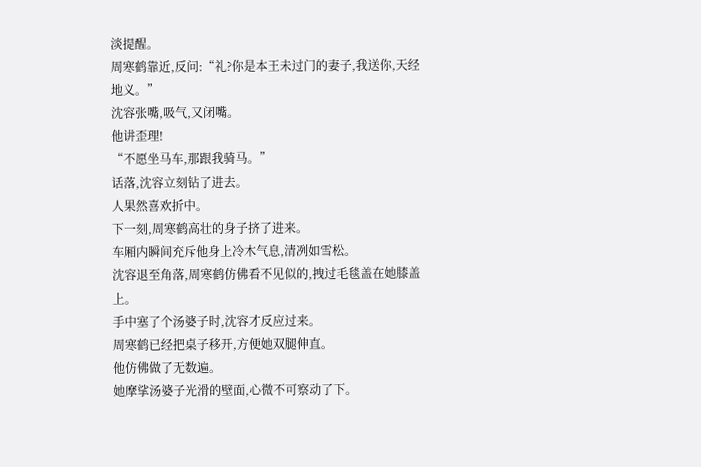淡提醒。
周寒鹤靠近,反问:“礼?你是本王未过门的妻子,我送你,天经地义。”
沈容张嘴,吸气,又闭嘴。
他讲歪理!
“不愿坐马车,那跟我骑马。”
话落,沈容立刻钻了进去。
人果然喜欢折中。
下一刻,周寒鹤高壮的身子挤了进来。
车厢内瞬间充斥他身上冷木气息,清冽如雪松。
沈容退至角落,周寒鹤仿佛看不见似的,拽过毛毯盖在她膝盖上。
手中塞了个汤婆子时,沈容才反应过来。
周寒鹤已经把桌子移开,方便她双腿伸直。
他仿佛做了无数遍。
她摩挲汤婆子光滑的壁面,心微不可察动了下。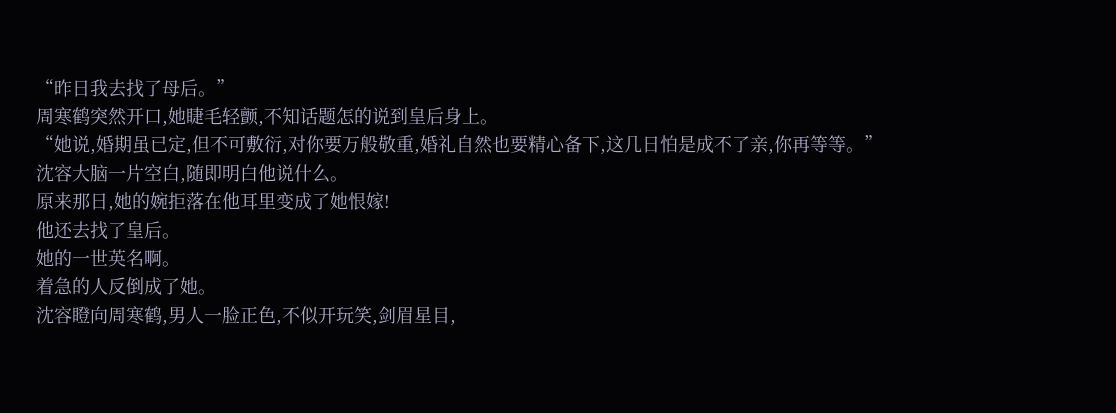“昨日我去找了母后。”
周寒鹤突然开口,她睫毛轻颤,不知话题怎的说到皇后身上。
“她说,婚期虽已定,但不可敷衍,对你要万般敬重,婚礼自然也要精心备下,这几日怕是成不了亲,你再等等。”
沈容大脑一片空白,随即明白他说什么。
原来那日,她的婉拒落在他耳里变成了她恨嫁!
他还去找了皇后。
她的一世英名啊。
着急的人反倒成了她。
沈容瞪向周寒鹤,男人一脸正色,不似开玩笑,剑眉星目,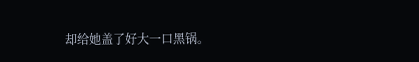却给她盖了好大一口黑锅。